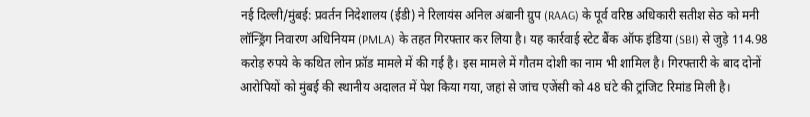नई दिल्ली/मुंबई: प्रवर्तन निदेशालय (ईडी) ने रिलायंस अनिल अंबानी ग्रुप (RAAG) के पूर्व वरिष्ठ अधिकारी सतीश सेठ को मनी लॉन्ड्रिंग निवारण अधिनियम (PMLA) के तहत गिरफ्तार कर लिया है। यह कार्रवाई स्टेट बैंक ऑफ इंडिया (SBI) से जुड़े 114.98 करोड़ रुपये के कथित लोन फ्रॉड मामले में की गई है। इस मामले में गौतम दोशी का नाम भी शामिल है। गिरफ्तारी के बाद दोनों आरोपियों को मुंबई की स्थानीय अदालत में पेश किया गया, जहां से जांच एजेंसी को 48 घंटे की ट्रांजिट रिमांड मिली है।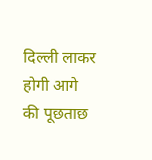दिल्ली लाकर होगी आगे की पूछताछ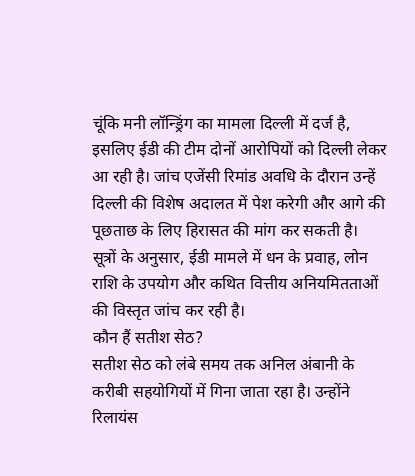चूंकि मनी लॉन्ड्रिंग का मामला दिल्ली में दर्ज है, इसलिए ईडी की टीम दोनों आरोपियों को दिल्ली लेकर आ रही है। जांच एजेंसी रिमांड अवधि के दौरान उन्हें दिल्ली की विशेष अदालत में पेश करेगी और आगे की पूछताछ के लिए हिरासत की मांग कर सकती है।
सूत्रों के अनुसार, ईडी मामले में धन के प्रवाह, लोन राशि के उपयोग और कथित वित्तीय अनियमितताओं की विस्तृत जांच कर रही है।
कौन हैं सतीश सेठ?
सतीश सेठ को लंबे समय तक अनिल अंबानी के करीबी सहयोगियों में गिना जाता रहा है। उन्होंने रिलायंस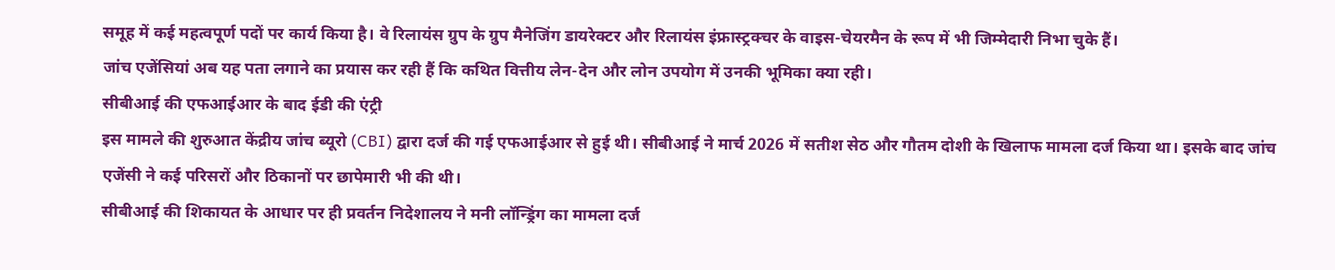समूह में कई महत्वपूर्ण पदों पर कार्य किया है। वे रिलायंस ग्रुप के ग्रुप मैनेजिंग डायरेक्टर और रिलायंस इंफ्रास्ट्रक्चर के वाइस-चेयरमैन के रूप में भी जिम्मेदारी निभा चुके हैं।
जांच एजेंसियां अब यह पता लगाने का प्रयास कर रही हैं कि कथित वित्तीय लेन-देन और लोन उपयोग में उनकी भूमिका क्या रही।
सीबीआई की एफआईआर के बाद ईडी की एंट्री
इस मामले की शुरुआत केंद्रीय जांच ब्यूरो (CBI) द्वारा दर्ज की गई एफआईआर से हुई थी। सीबीआई ने मार्च 2026 में सतीश सेठ और गौतम दोशी के खिलाफ मामला दर्ज किया था। इसके बाद जांच एजेंसी ने कई परिसरों और ठिकानों पर छापेमारी भी की थी।
सीबीआई की शिकायत के आधार पर ही प्रवर्तन निदेशालय ने मनी लॉन्ड्रिंग का मामला दर्ज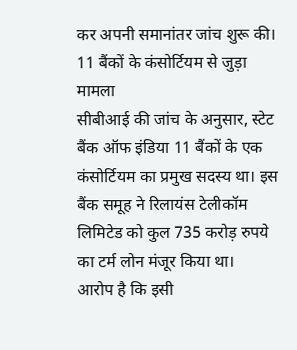कर अपनी समानांतर जांच शुरू की।
11 बैंकों के कंसोर्टियम से जुड़ा मामला
सीबीआई की जांच के अनुसार, स्टेट बैंक ऑफ इंडिया 11 बैंकों के एक कंसोर्टियम का प्रमुख सदस्य था। इस बैंक समूह ने रिलायंस टेलीकॉम लिमिटेड को कुल 735 करोड़ रुपये का टर्म लोन मंजूर किया था।
आरोप है कि इसी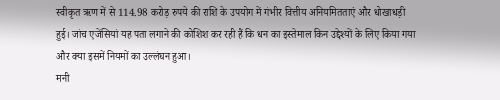स्वीकृत ऋण में से 114.98 करोड़ रुपये की राशि के उपयोग में गंभीर वित्तीय अनियमितताएं और धोखाधड़ी हुई। जांच एजेंसियां यह पता लगाने की कोशिश कर रही हैं कि धन का इस्तेमाल किन उद्देश्यों के लिए किया गया और क्या इसमें नियमों का उल्लंघन हुआ।
मनी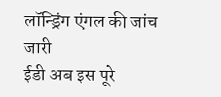लॉन्ड्रिंग एंगल की जांच जारी
ईडी अब इस पूरे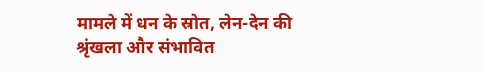मामले में धन के स्रोत, लेन-देन की श्रृंखला और संभावित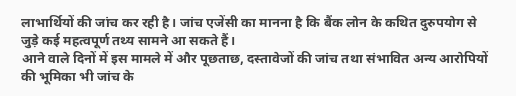लाभार्थियों की जांच कर रही है। जांच एजेंसी का मानना है कि बैंक लोन के कथित दुरुपयोग से जुड़े कई महत्वपूर्ण तथ्य सामने आ सकते हैं।
आने वाले दिनों में इस मामले में और पूछताछ, दस्तावेजों की जांच तथा संभावित अन्य आरोपियों की भूमिका भी जांच के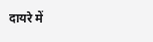दायरे में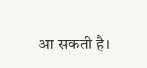आ सकती है।